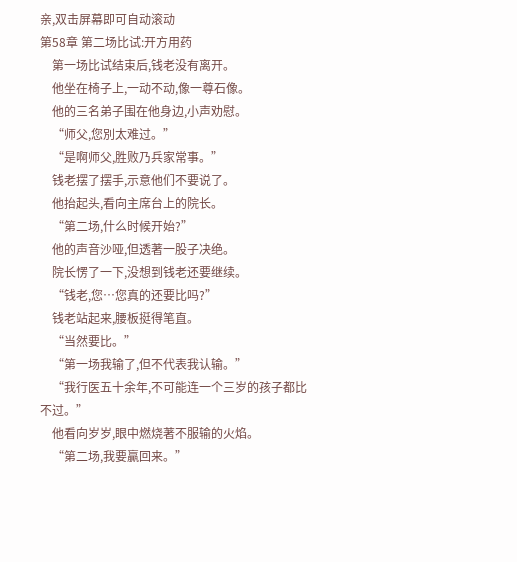亲,双击屏幕即可自动滚动
第58章 第二场比试:开方用药
    第一场比试结束后,钱老没有离开。
    他坐在椅子上,一动不动,像一尊石像。
    他的三名弟子围在他身边,小声劝慰。
    “师父,您別太难过。”
    “是啊师父,胜败乃兵家常事。”
    钱老摆了摆手,示意他们不要说了。
    他抬起头,看向主席台上的院长。
    “第二场,什么时候开始?”
    他的声音沙哑,但透著一股子决绝。
    院长愣了一下,没想到钱老还要继续。
    “钱老,您…您真的还要比吗?”
    钱老站起来,腰板挺得笔直。
    “当然要比。”
    “第一场我输了,但不代表我认输。”
    “我行医五十余年,不可能连一个三岁的孩子都比不过。”
    他看向岁岁,眼中燃烧著不服输的火焰。
    “第二场,我要贏回来。”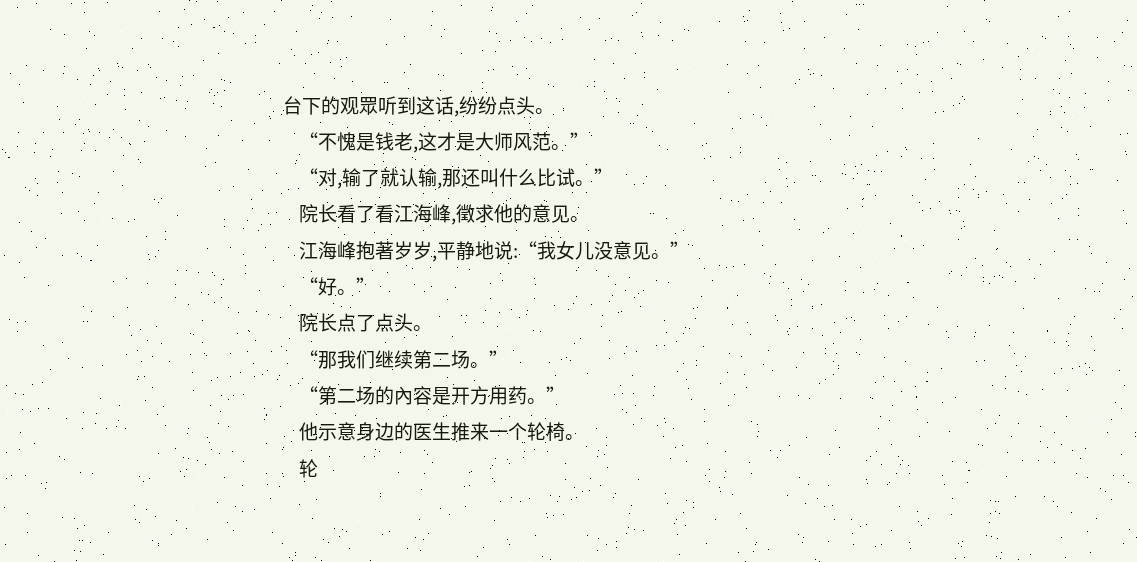台下的观眾听到这话,纷纷点头。
    “不愧是钱老,这才是大师风范。”
    “对,输了就认输,那还叫什么比试。”
    院长看了看江海峰,徵求他的意见。
    江海峰抱著岁岁,平静地说:“我女儿没意见。”
    “好。”
    院长点了点头。
    “那我们继续第二场。”
    “第二场的內容是开方用药。”
    他示意身边的医生推来一个轮椅。
    轮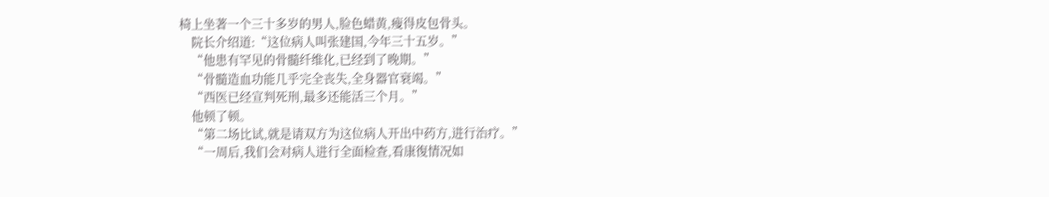椅上坐著一个三十多岁的男人,脸色蜡黄,瘦得皮包骨头。
    院长介绍道:“这位病人叫张建国,今年三十五岁。”
    “他患有罕见的骨髓纤维化,已经到了晚期。”
    “骨髓造血功能几乎完全丧失,全身器官衰竭。”
    “西医已经宣判死刑,最多还能活三个月。”
    他顿了顿。
    “第二场比试,就是请双方为这位病人开出中药方,进行治疗。”
    “一周后,我们会对病人进行全面检查,看康復情况如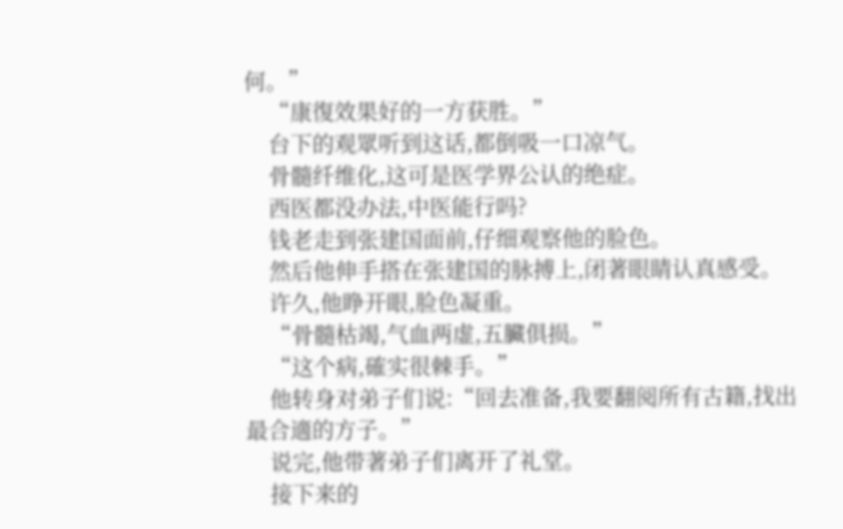何。”
    “康復效果好的一方获胜。”
    台下的观眾听到这话,都倒吸一口凉气。
    骨髓纤维化,这可是医学界公认的绝症。
    西医都没办法,中医能行吗?
    钱老走到张建国面前,仔细观察他的脸色。
    然后他伸手搭在张建国的脉搏上,闭著眼睛认真感受。
    许久,他睁开眼,脸色凝重。
    “骨髓枯竭,气血两虚,五臟俱损。”
    “这个病,確实很棘手。”
    他转身对弟子们说:“回去准备,我要翻阅所有古籍,找出最合適的方子。”
    说完,他带著弟子们离开了礼堂。
    接下来的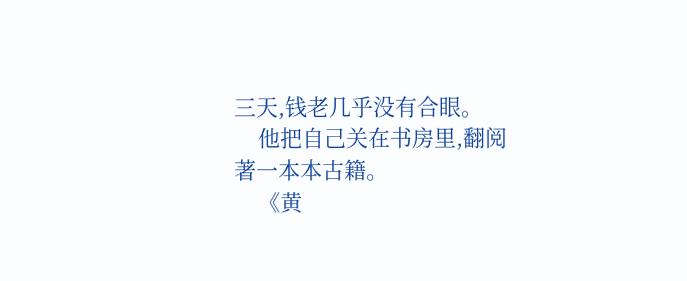三天,钱老几乎没有合眼。
    他把自己关在书房里,翻阅著一本本古籍。
    《黄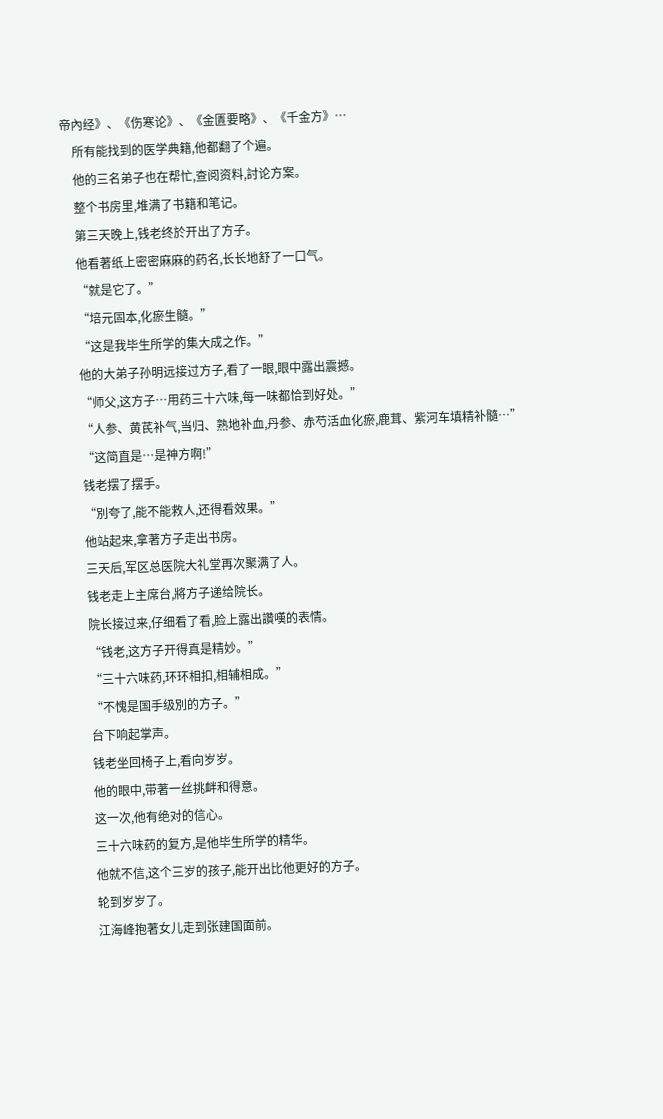帝內经》、《伤寒论》、《金匱要略》、《千金方》…
    所有能找到的医学典籍,他都翻了个遍。
    他的三名弟子也在帮忙,查阅资料,討论方案。
    整个书房里,堆满了书籍和笔记。
    第三天晚上,钱老终於开出了方子。
    他看著纸上密密麻麻的药名,长长地舒了一口气。
    “就是它了。”
    “培元固本,化瘀生髓。”
    “这是我毕生所学的集大成之作。”
    他的大弟子孙明远接过方子,看了一眼,眼中露出震撼。
    “师父,这方子…用药三十六味,每一味都恰到好处。”
    “人参、黄芪补气,当归、熟地补血,丹参、赤芍活血化瘀,鹿茸、紫河车填精补髓…”
    “这简直是…是神方啊!”
    钱老摆了摆手。
    “別夸了,能不能救人,还得看效果。”
    他站起来,拿著方子走出书房。
    三天后,军区总医院大礼堂再次聚满了人。
    钱老走上主席台,將方子递给院长。
    院长接过来,仔细看了看,脸上露出讚嘆的表情。
    “钱老,这方子开得真是精妙。”
    “三十六味药,环环相扣,相辅相成。”
    “不愧是国手级別的方子。”
    台下响起掌声。
    钱老坐回椅子上,看向岁岁。
    他的眼中,带著一丝挑衅和得意。
    这一次,他有绝对的信心。
    三十六味药的复方,是他毕生所学的精华。
    他就不信,这个三岁的孩子,能开出比他更好的方子。
    轮到岁岁了。
    江海峰抱著女儿走到张建国面前。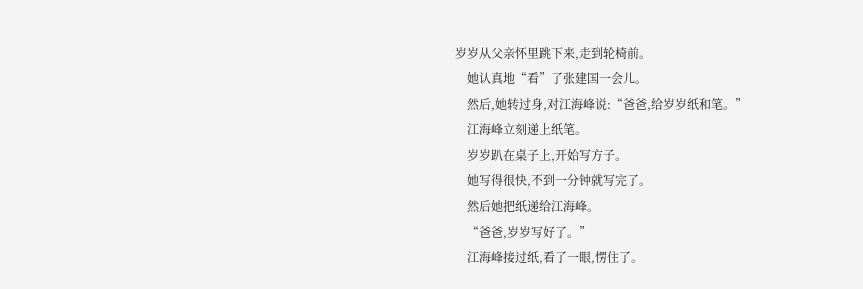岁岁从父亲怀里跳下来,走到轮椅前。
    她认真地“看”了张建国一会儿。
    然后,她转过身,对江海峰说:“爸爸,给岁岁纸和笔。”
    江海峰立刻递上纸笔。
    岁岁趴在桌子上,开始写方子。
    她写得很快,不到一分钟就写完了。
    然后她把纸递给江海峰。
    “爸爸,岁岁写好了。”
    江海峰接过纸,看了一眼,愣住了。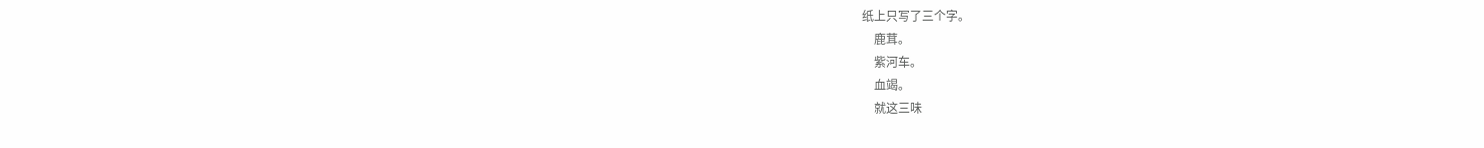纸上只写了三个字。
    鹿茸。
    紫河车。
    血竭。
    就这三味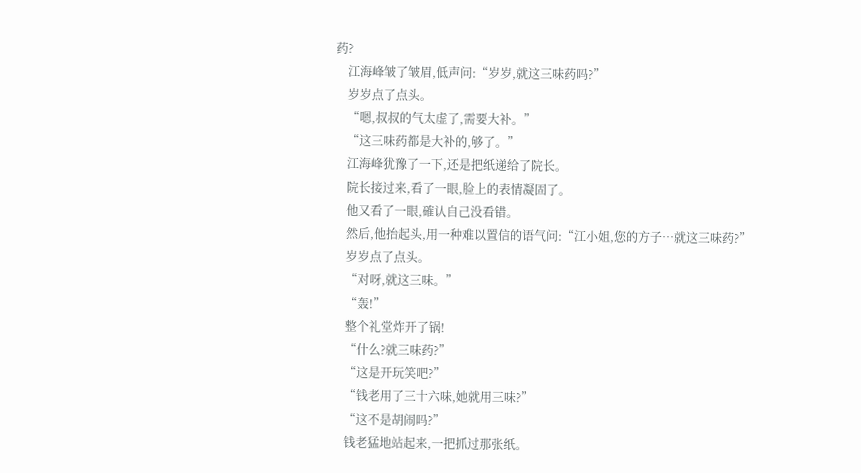药?
    江海峰皱了皱眉,低声问:“岁岁,就这三味药吗?”
    岁岁点了点头。
    “嗯,叔叔的气太虚了,需要大补。”
    “这三味药都是大补的,够了。”
    江海峰犹豫了一下,还是把纸递给了院长。
    院长接过来,看了一眼,脸上的表情凝固了。
    他又看了一眼,確认自己没看错。
    然后,他抬起头,用一种难以置信的语气问:“江小姐,您的方子…就这三味药?”
    岁岁点了点头。
    “对呀,就这三味。”
    “轰!”
    整个礼堂炸开了锅!
    “什么?就三味药?”
    “这是开玩笑吧?”
    “钱老用了三十六味,她就用三味?”
    “这不是胡闹吗?”
    钱老猛地站起来,一把抓过那张纸。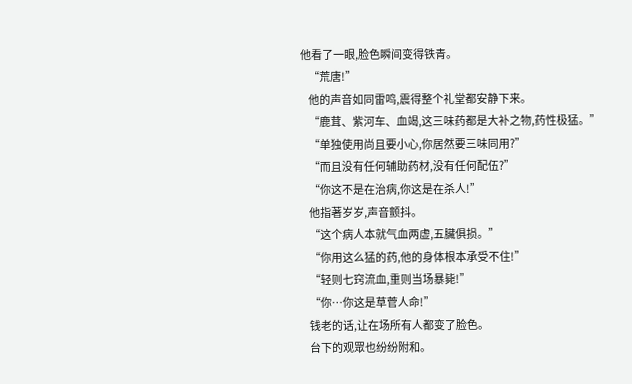他看了一眼,脸色瞬间变得铁青。
    “荒唐!”
    他的声音如同雷鸣,震得整个礼堂都安静下来。
    “鹿茸、紫河车、血竭,这三味药都是大补之物,药性极猛。”
    “单独使用尚且要小心,你居然要三味同用?”
    “而且没有任何辅助药材,没有任何配伍?”
    “你这不是在治病,你这是在杀人!”
    他指著岁岁,声音颤抖。
    “这个病人本就气血两虚,五臟俱损。”
    “你用这么猛的药,他的身体根本承受不住!”
    “轻则七窍流血,重则当场暴毙!”
    “你…你这是草菅人命!”
    钱老的话,让在场所有人都变了脸色。
    台下的观眾也纷纷附和。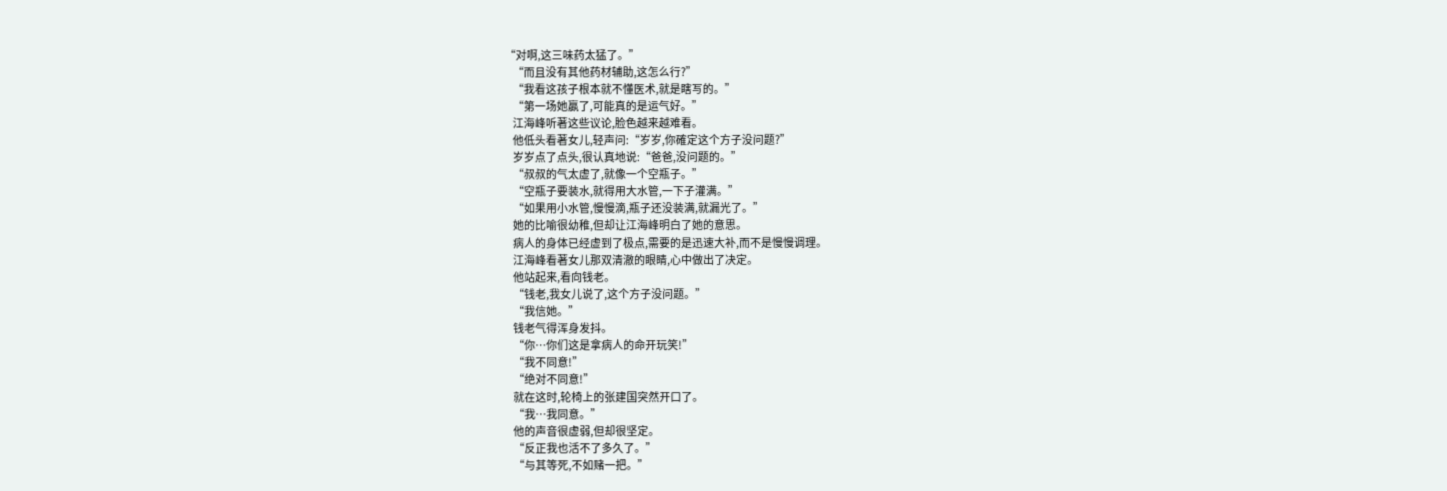“对啊,这三味药太猛了。”
    “而且没有其他药材辅助,这怎么行?”
    “我看这孩子根本就不懂医术,就是瞎写的。”
    “第一场她贏了,可能真的是运气好。”
    江海峰听著这些议论,脸色越来越难看。
    他低头看著女儿,轻声问:“岁岁,你確定这个方子没问题?”
    岁岁点了点头,很认真地说:“爸爸,没问题的。”
    “叔叔的气太虚了,就像一个空瓶子。”
    “空瓶子要装水,就得用大水管,一下子灌满。”
    “如果用小水管,慢慢滴,瓶子还没装满,就漏光了。”
    她的比喻很幼稚,但却让江海峰明白了她的意思。
    病人的身体已经虚到了极点,需要的是迅速大补,而不是慢慢调理。
    江海峰看著女儿那双清澈的眼睛,心中做出了决定。
    他站起来,看向钱老。
    “钱老,我女儿说了,这个方子没问题。”
    “我信她。”
    钱老气得浑身发抖。
    “你…你们这是拿病人的命开玩笑!”
    “我不同意!”
    “绝对不同意!”
    就在这时,轮椅上的张建国突然开口了。
    “我…我同意。”
    他的声音很虚弱,但却很坚定。
    “反正我也活不了多久了。”
    “与其等死,不如赌一把。”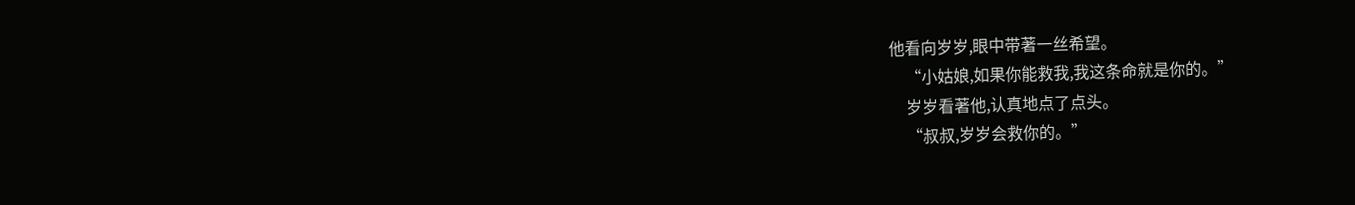他看向岁岁,眼中带著一丝希望。
    “小姑娘,如果你能救我,我这条命就是你的。”
    岁岁看著他,认真地点了点头。
    “叔叔,岁岁会救你的。”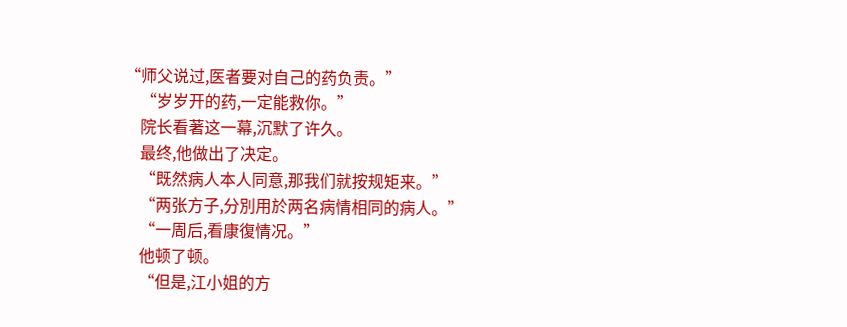“师父说过,医者要对自己的药负责。”
    “岁岁开的药,一定能救你。”
    院长看著这一幕,沉默了许久。
    最终,他做出了决定。
    “既然病人本人同意,那我们就按规矩来。”
    “两张方子,分別用於两名病情相同的病人。”
    “一周后,看康復情况。”
    他顿了顿。
    “但是,江小姐的方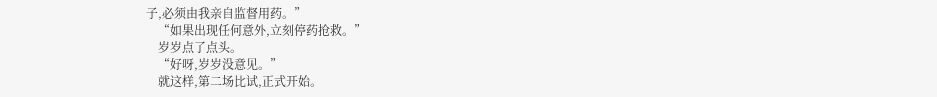子,必须由我亲自监督用药。”
    “如果出现任何意外,立刻停药抢救。”
    岁岁点了点头。
    “好呀,岁岁没意见。”
    就这样,第二场比试,正式开始。